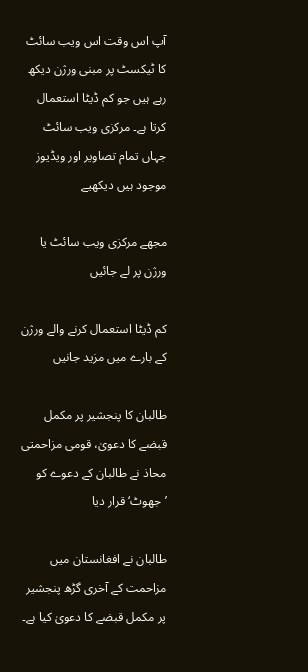آپ اس وقت اس ویب سائٹ کا ٹیکسٹ پر مبنی ورژن دیکھ رہے ہیں جو کم ڈیٹا استعمال کرتا ہے۔ مرکزی ویب سائٹ جہاں تمام تصاویر اور ویڈیوز موجود ہیں دیکھیے

مجھے مرکزی ویب سائٹ یا ورژن پر لے جائیں

کم ڈیٹا استعمال کرنے والے ورژن کے بارے میں مزید جانیں

طالبان کا پنجشیر پر مکمل قبضے کا دعویٰ، قومی مزاحمتی محاذ نے طالبان کے دعوے کو ’جھوٹ‘ قرار دیا

طالبان نے افغانستان میں مزاحمت کے آخری گڑھ پنجشیر پر مکمل قبضے کا دعویٰ کیا ہے۔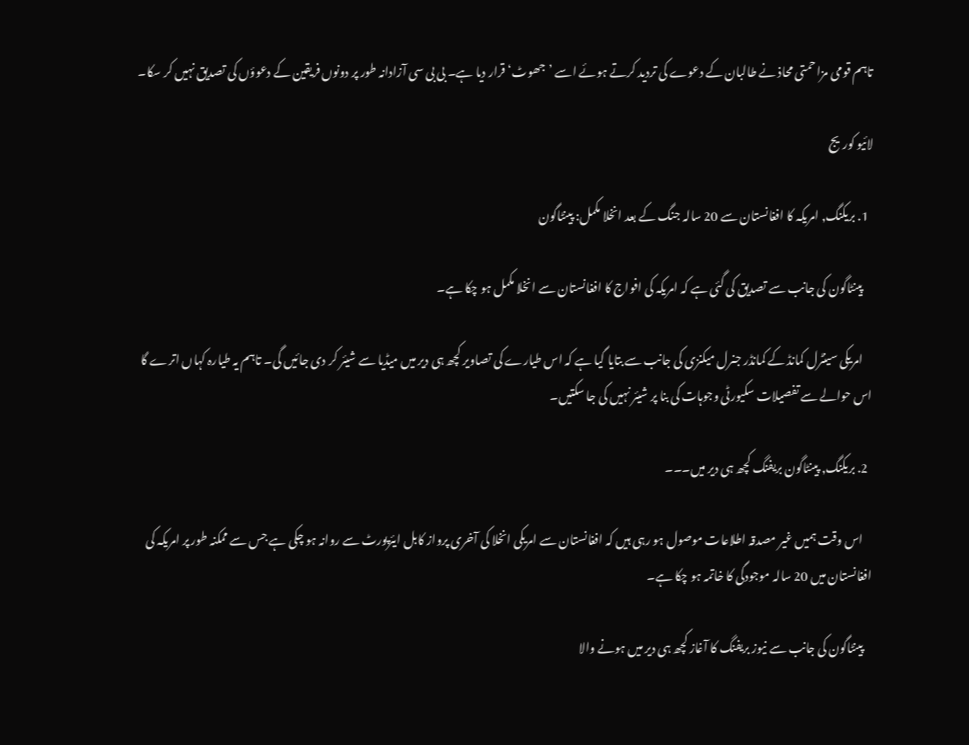تاہم قومی مزاحمتی محاذ نے طالبان کے دعوے کی تردید کرتے ہوئے اسے ’جھوٹ‘ قرار دیا ہے۔ بی بی سی آزادانہ طور پر دونوں فریقین کے دعوؤں کی تصدیق نہیں کر سکا۔

لائیو کوریج

  1. بریکنگ, امریکہ کا افغانستان سے 20 سالہ جنگ کے بعد انخلا مکمل: پینٹاگون

    پینٹاگون کی جانب سے تصدیق کی گئی ہے کہ امریکہ کی افواج کا افغانستان سے انخلا مکمل ہو چکا ہے۔

    امریکی سینٹرل کمانڈ کے کمانڈر جنرل میکنزی کی جانب سے بتایا گیا ہے کہ اس طیارے کی تصاویر کچھ ہی دیر میں میڈیا سے شیئر کر دی جائیں گی۔ تاہم یہ طیارہ کہاں اترے گا اس حوالے سے تفصیلات سکیورٹی وجوہات کی بنا پر شیئر نہیں کی جا سکتیں۔

  2. بریکنگ, پینٹاگون بریفنگ کچھ ہی دیر میں۔۔۔

    اس وقت ہمیں غیر مصدقہ اطلاعات موصول ہو رہی ہیں کہ افغانستان سے امریکی انخلا کی آخری پرواز کابل ایئرپورٹ سے روانہ ہو چکی ہے جس سے ممکنہ طور پر امریکہ کی افغانستان میں 20 سالہ موجودگی کا خاتمہ ہو چکا ہے۔

    پینٹاگون کی جانب سے نیوز بریفنگ کا آغاز کچھ ہی دیر میں ہونے والا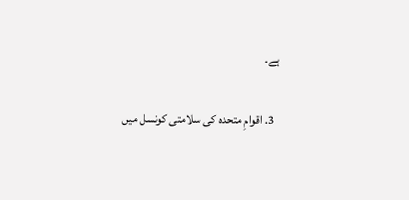ہے۔

  3. اقوامِ متحدہ کی سلامتی کونسل میں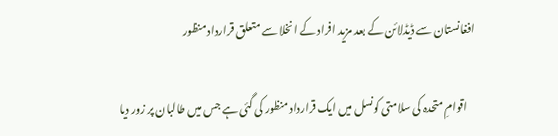افغانستان سے ڈیڈلائن کے بعد مزید افراد کے انخلا سے متعلق قرارداد منظور

    اقوامِ متحدہ کی سلامتی کونسل میں ایک قرارداد منظور کی گئی ہے جس میں طالبان پر زور دیا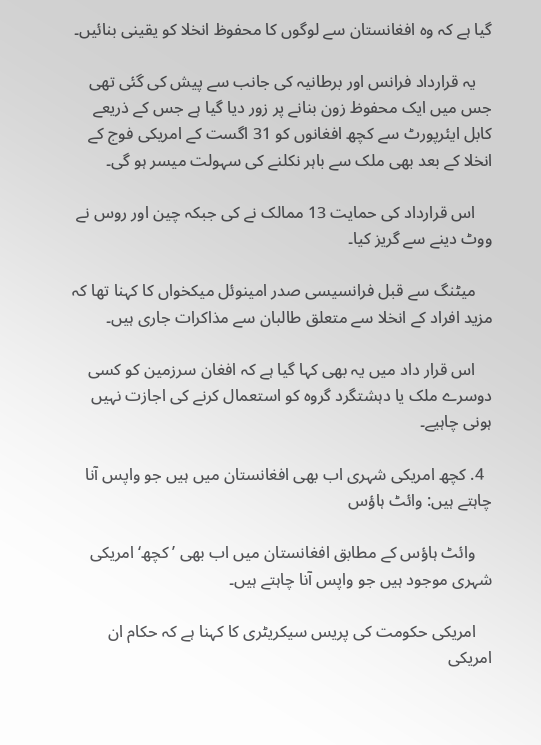گیا ہے کہ وہ افغانستان سے لوگوں کا محفوظ انخلا کو یقینی بنائیں۔

    یہ قرارداد فرانس اور برطانیہ کی جانب سے پیش کی گئی تھی جس میں ایک محفوظ زون بنانے پر زور دیا گیا ہے جس کے ذریعے کابل ایئرپورٹ سے کچھ افغانوں کو 31 اگست کے امریکی فوج کے انخلا کے بعد بھی ملک سے باہر نکلنے کی سہولت میسر ہو گی۔

    اس قرارداد کی حمایت 13 ممالک نے کی جبکہ چین اور روس نے ووٹ دینے سے گریز کیا۔

    میٹنگ سے قبل فرانسیسی صدر امینوئل میکخواں کا کہنا تھا کہ مزید افراد کے انخلا سے متعلق طالبان سے مذاکرات جاری ہیں۔

    اس قرار داد میں یہ بھی کہا گیا ہے کہ افغان سرزمین کو کسی دوسرے ملک یا دہشتگرد گروہ کو استعمال کرنے کی اجازت نہیں ہونی چاہیے۔

  4. کچھ امریکی شہری اب بھی افغانستان میں ہیں جو واپس آنا چاہتے ہیں: وائٹ ہاؤس

    وائٹ ہاؤس کے مطابق افغانستان میں اب بھی ’کچھ‘ امریکی شہری موجود ہیں جو واپس آنا چاہتے ہیں۔

    امریکی حکومت کی پریس سیکریٹری کا کہنا ہے کہ حکام ان امریکی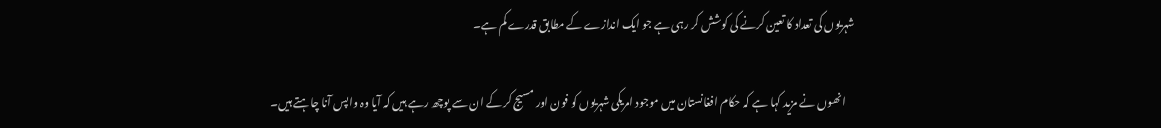شہریوں کی تعداد کا تعین کرنے کی کوشش کر رہی ہے جو ایک اندازے کے مطابق قدرے کم ہے۔

    انھوں نے مزید کہا ہے کہ حکام افغانستان میں موجود امریکی شہریوں کو فون اور مسیج کر کے ان سے پوچھ رہے ہیں کہ آیا وہ واپس آنا چاہتے ہیں۔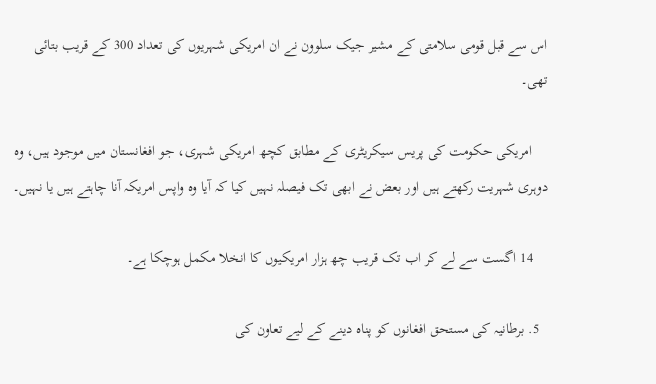اس سے قبل قومی سلامتی کے مشیر جیک سلوون نے ان امریکی شہریوں کی تعداد 300 کے قریب بتائی تھی۔

    امریکی حکومت کی پریس سیکریٹری کے مطابق کچھ امریکی شہری، جو افغانستان میں موجود ہیں، وہ دوہری شہریت رکھتے ہیں اور بعض نے ابھی تک فیصلہ نہیں کیا کہ آیا وہ واپس امریکہ آنا چاہتے ہیں یا نہیں۔

    14 اگست سے لے کر اب تک قریب چھ ہزار امریکیوں کا انخلا مکمل ہوچکا ہے۔

  5. برطانیہ کی مستحق افغانوں کو پناہ دینے کے لیے تعاون کی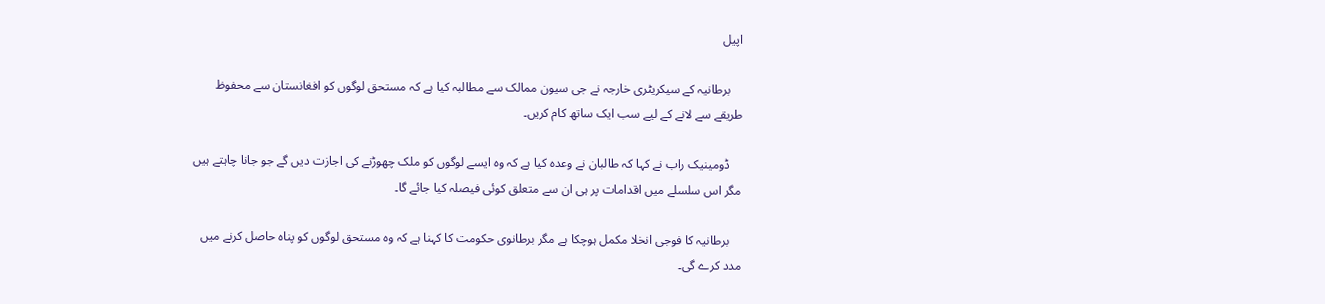اپیل

    برطانیہ کے سیکریٹری خارجہ نے جی سیون ممالک سے مطالبہ کیا ہے کہ مستحق لوگوں کو افغانستان سے محفوظ طریقے سے لانے کے لیے سب ایک ساتھ کام کریں۔

    ڈومینیک راب نے کہا کہ طالبان نے وعدہ کیا ہے کہ وہ ایسے لوگوں کو ملک چھوڑنے کی اجازت دیں گے جو جانا چاہتے ہیں مگر اس سلسلے میں اقدامات پر ہی ان سے متعلق کوئی فیصلہ کیا جائے گا۔

    برطانیہ کا فوجی انخلا مکمل ہوچکا ہے مگر برطانوی حکومت کا کہنا ہے کہ وہ مستحق لوگوں کو پناہ حاصل کرنے میں مدد کرے گی۔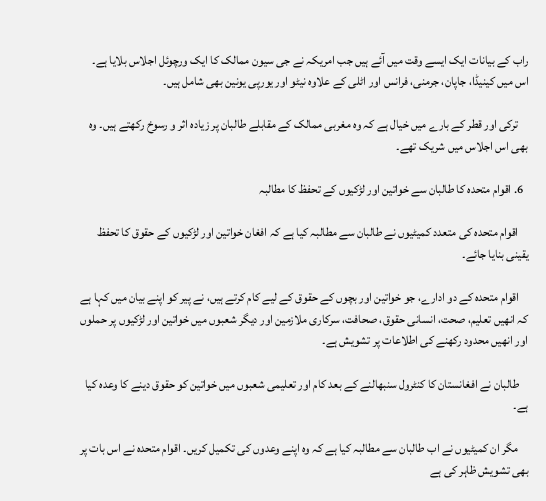راب کے بیانات ایک ایسے وقت میں آئے ہیں جب امریکہ نے جی سیون ممالک کا ایک ورچوئل اجلاس بلایا ہے۔ اس میں کینیڈا، جاپان، جرمنی، فرانس اور اٹلی کے علاوہ نیٹو اور یورپی یونین بھی شامل ہیں۔

    ترکی اور قطر کے بارے میں خیال ہے کہ وہ مغربی ممالک کے مقابلے طالبان پر زیادہ اثر و رسوخ رکھتے ہیں۔ وہ بھی اس اجلاس میں شریک تھے۔

  6. اقوام متحدہ کا طالبان سے خواتین اور لڑکیوں کے تحفظ کا مطالبہ

    اقوام متحدہ کی متعدد کمیٹیوں نے طالبان سے مطالبہ کیا ہے کہ افغان خواتین اور لڑکیوں کے حقوق کا تحفظ یقینی بنایا جائے۔

    اقوام متحدہ کے دو ادارے، جو خواتین اور بچوں کے حقوق کے لیے کام کرتے ہیں، نے پیر کو اپنے بیان میں کہا ہے کہ انھیں تعلیم، صحت، انسانی حقوق، صحافت، سرکاری ملازمین اور دیگر شعبوں میں خواتین اور لڑکیوں پر حملوں اور انھیں محدود رکھنے کی اطلاعات پر تشویش ہے۔

    طالبان نے افغانستان کا کنٹرول سنبھالنے کے بعد کام اور تعلیمی شعبوں میں خواتین کو حقوق دینے کا وعدہ کیا ہے۔

    مگر ان کمیٹیوں نے اب طالبان سے مطالبہ کیا ہے کہ وہ اپنے وعدوں کی تکمیل کریں۔ اقوام متحدہ نے اس بات پر بھی تشویش ظاہر کی ہے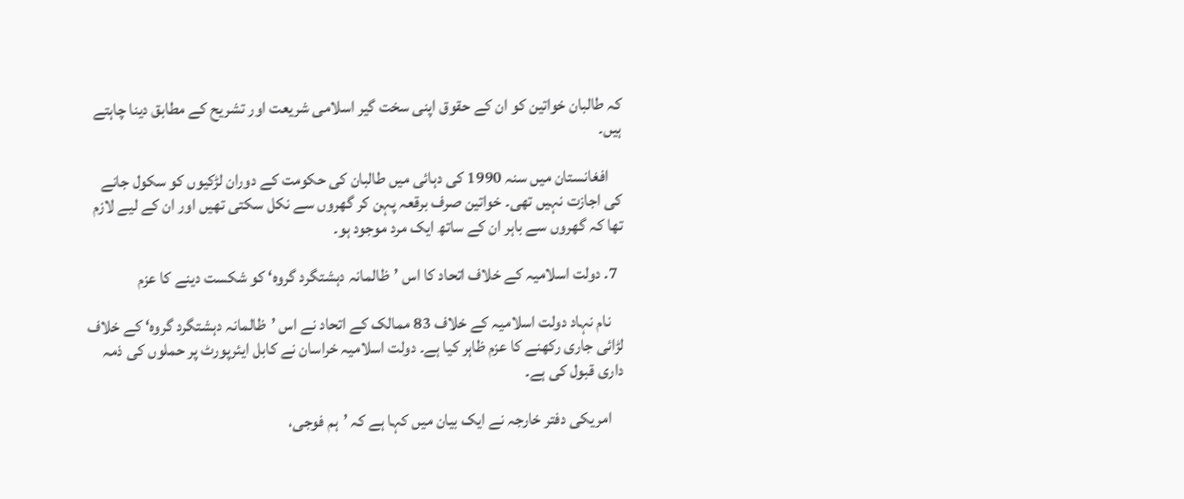کہ طالبان خواتین کو ان کے حقوق اپنی سخت گیر اسلامی شریعت اور تشریح کے مطابق دینا چاہتے ہیں۔

    افغانستان میں سنہ 1990 کی دہائی میں طالبان کی حکومت کے دوران لڑکیوں کو سکول جانے کی اجازت نہیں تھی۔ خواتین صرف برقعہ پہن کر گھروں سے نکل سکتی تھیں اور ان کے لیے لازم تھا کہ گھروں سے باہر ان کے ساتھ ایک مرد موجود ہو۔

  7. دولت اسلامیہ کے خلاف اتحاد کا اس ’ظالمانہ دہشتگرد گروہ‘ کو شکست دینے کا عزم

    نام نہاد دولت اسلامیہ کے خلاف 83 ممالک کے اتحاد نے اس ’ظالمانہ دہشتگرد گروہ‘ کے خلاف لڑائی جاری رکھنے کا عزم ظاہر کیا ہے۔ دولت اسلامیہ خراسان نے کابل ایئرپورٹ پر حملوں کی ذمہ داری قبول کی ہے۔

    امریکی دفتر خارجہ نے ایک بیان میں کہا ہے کہ ’ہم فوجی،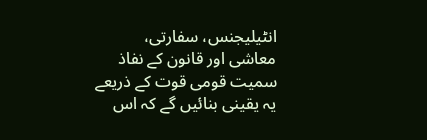انٹیلیجنس، سفارتی، معاشی اور قانون کے نفاذ سمیت قومی قوت کے ذریعے یہ یقینی بنائیں گے کہ اس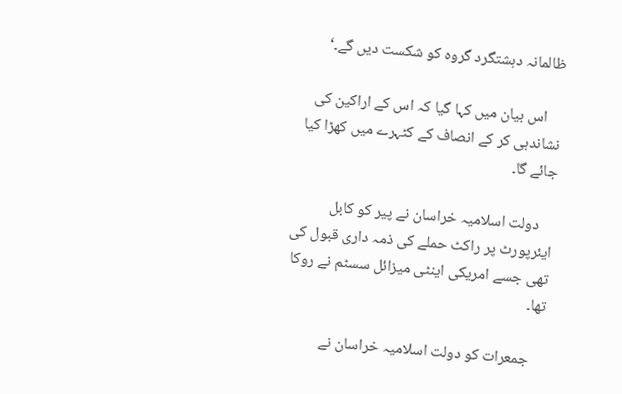ظالمانہ دہشتگرد گروہ کو شکست دیں گے۔‘

    اس بیان میں کہا گیا کہ اس کے اراکین کی نشاندہی کر کے انصاف کے کٹہرے میں کھڑا کیا جائے گا۔

    دولت اسلامیہ خراسان نے پیر کو کابل ایئرپورٹ پر راکٹ حملے کی ذمہ داری قبول کی تھی جسے امریکی اینٹی میزائل سسٹم نے روکا تھا۔

    جمعرات کو دولت اسلامیہ خراسان نے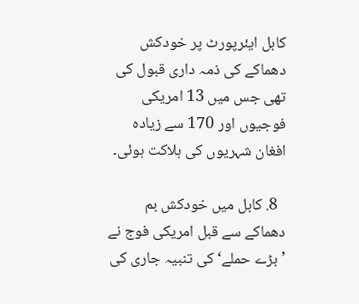کابل ایئرپورٹ پر خودکش دھماکے کی ذمہ داری قبول کی تھی جس میں 13 امریکی فوجیوں اور 170 سے زیادہ افغان شہریوں کی ہلاکت ہوئی۔

  8. کابل میں خودکش بم دھماکے سے قبل امریکی فوج نے ’بڑے حملے‘ کی تنبیہ جاری کی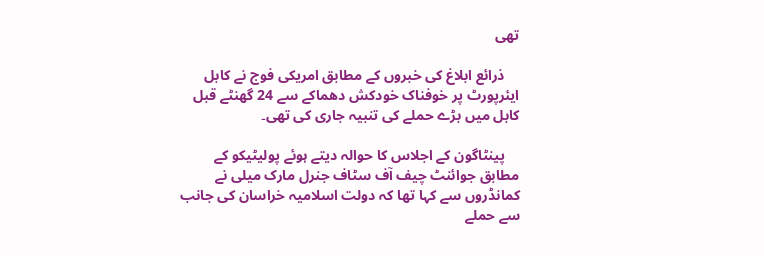تھی

    ذرائع ابلاغ کی خبروں کے مطابق امریکی فوج نے کابل ایئرپورٹ پر خوفناک خودکش دھماکے سے 24 گھنٹے قبل کابل میں بڑے حملے کی تنبیہ جاری کی تھی۔

    پینٹاگون کے اجلاس کا حوالہ دیتے ہوئے پولیٹیکو کے مطابق جوائنٹ چیف آف سٹاف جنرل مارک میلی نے کمانڈروں سے کہا تھا کہ دولت اسلامیہ خراسان کی جانب سے حملے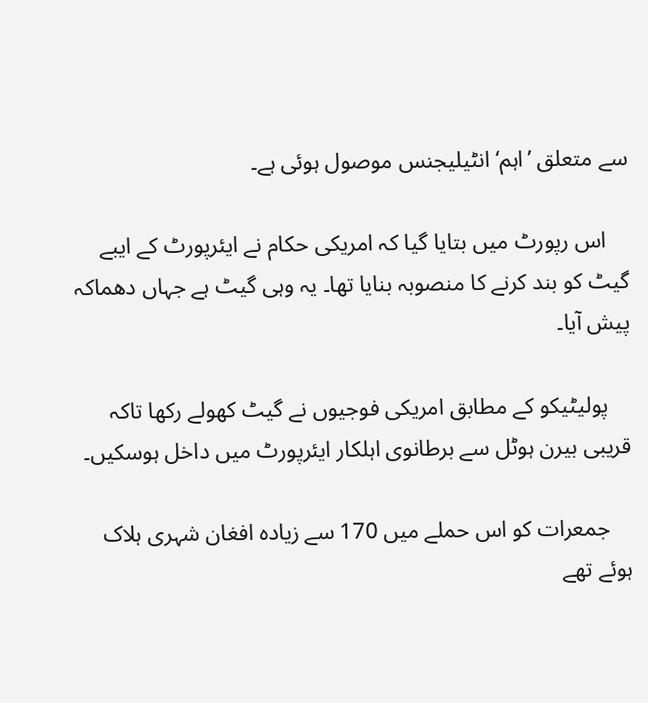سے متعلق ’اہم‘ انٹیلیجنس موصول ہوئی ہے۔

    اس رپورٹ میں بتایا گیا کہ امریکی حکام نے ایئرپورٹ کے ایبے گیٹ کو بند کرنے کا منصوبہ بنایا تھا۔ یہ وہی گیٹ ہے جہاں دھماکہ پیش آیا۔

    پولیٹیکو کے مطابق امریکی فوجیوں نے گیٹ کھولے رکھا تاکہ قریبی بیرن ہوٹل سے برطانوی اہلکار ایئرپورٹ میں داخل ہوسکیں۔

    جمعرات کو اس حملے میں 170 سے زیادہ افغان شہری ہلاک ہوئے تھے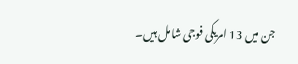جن میں 13 امریکی فوجی شامل ہیں۔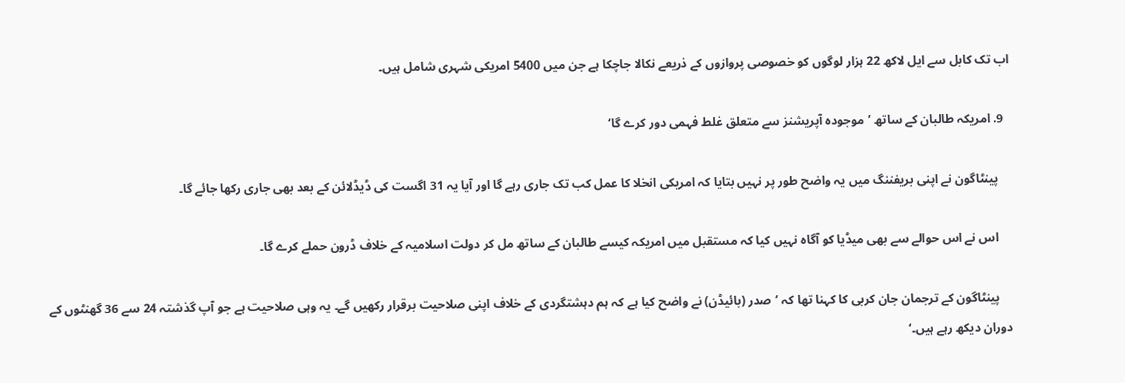اب تک کابل سے ایل لاکھ 22 ہزار لوگوں کو خصوصی پروازوں کے ذریعے نکالا جاچکا ہے جن میں 5400 امریکی شہری شامل ہیں۔

  9. امریکہ طالبان کے ساتھ ’موجودہ آپریشنز سے متعلق غلط فہمی دور کرے گا‘

    پینٹاگون نے اپنی بریفننگ میں یہ واضح طور پر نہیں بتایا کہ امریکی انخلا کا عمل کب تک جاری رہے گا اور آیا یہ 31 اگست کی ڈیڈلائن کے بعد بھی جاری رکھا جائے گا۔

    اس نے اس حوالے سے بھی میڈیا کو آگاہ نہیں کیا کہ مستقبل میں امریکہ کیسے طالبان کے ساتھ مل کر دولت اسلامیہ کے خلاف ڈرون حملے کرے گا۔

    پینٹاگون کے ترجمان جان کربی کا کہنا تھا کہ ’صدر (بائیڈن) نے واضح کیا ہے کہ ہم دہشتگردی کے خلاف اپنی صلاحیت برقرار رکھیں گے۔ یہ وہی صلاحیت ہے جو آپ گذشتہ 24 سے 36 گھنٹوں کے دوران دیکھ رہے ہیں۔‘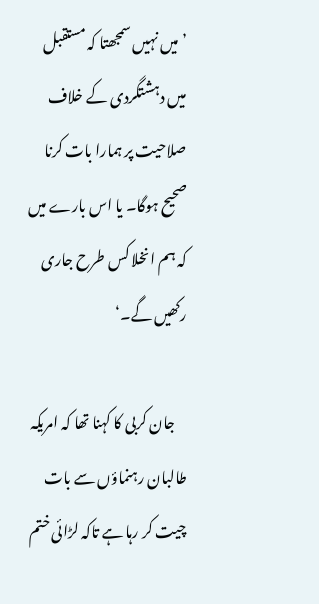’میں نہیں سمجھتا کہ مستقبل میں دہشتگردی کے خلاف صلاحیت پر ہمارا بات کرنا صحیح ہوگا۔ یا اس بارے میں کہ ہم انخلا کس طرح جاری رکھیں گے۔‘

    جان کربی کا کہنا تھا کہ امریکہ طالبان رہنماؤں سے بات چیت کر رہا ہے تاکہ لڑائی ختم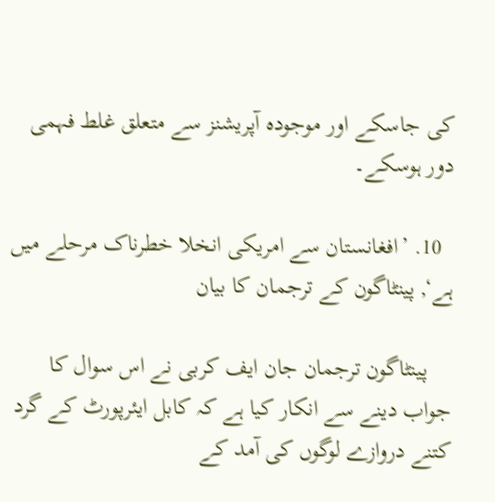کی جاسکے اور موجودہ آپریشنز سے متعلق غلط فہمی دور ہوسکے۔

  10. ’افغانستان سے امریکی انخلا خطرناک مرحلے میں ہے‘, پینٹاگون کے ترجمان کا بیان

    پینٹاگون ترجمان جان ایف کربی نے اس سوال کا جواب دینے سے انکار کیا ہے کہ کابل ایئرپورٹ کے گرد کتنے دروازے لوگوں کی آمد کے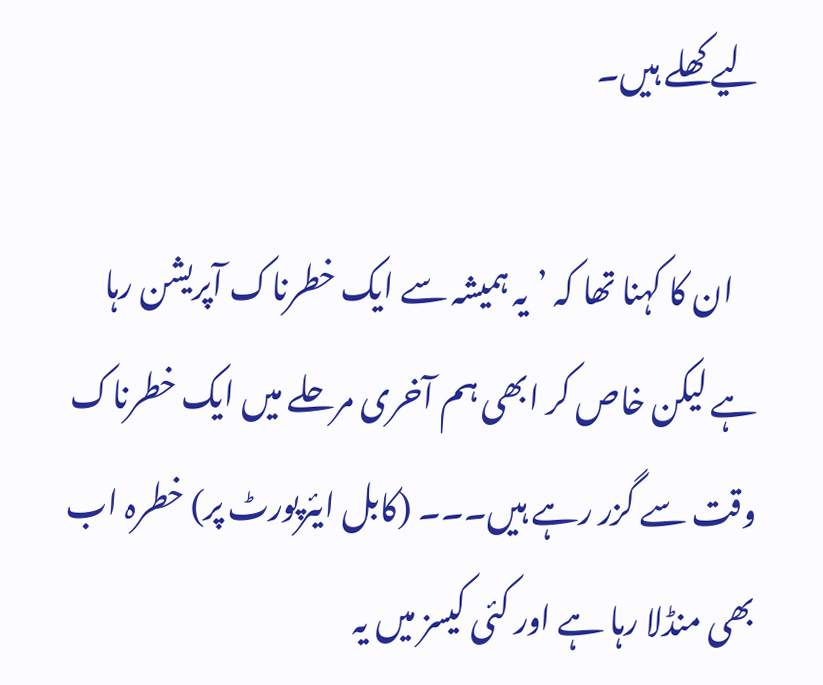لیے کھلے ہیں۔

    ان کا کہنا تھا کہ ’یہ ہمیشہ سے ایک خطرناک آپریشن رہا ہے لیکن خاص کر ابھی ہم آخری مرحلے میں ایک خطرناک وقت سے گزر رہے ہیں۔۔۔ (کابل ایئرپورٹ پر) خطرہ اب بھی منڈلا رہا ہے اور کئی کیسز میں یہ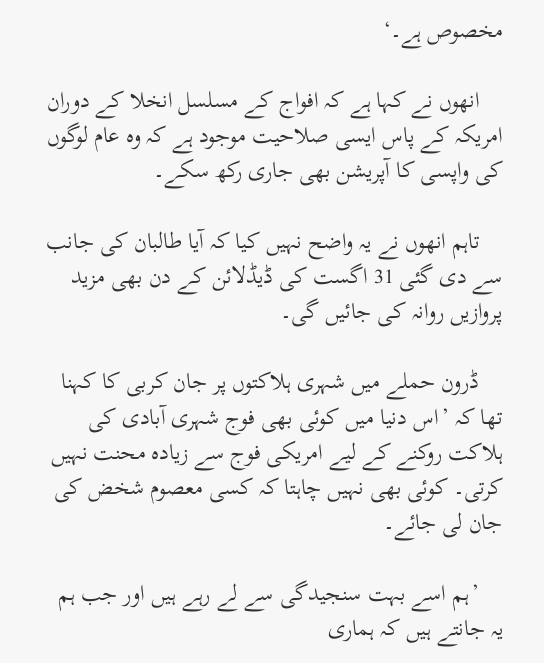مخصوص ہے۔‘

    انھوں نے کہا ہے کہ افواج کے مسلسل انخلا کے دوران امریکہ کے پاس ایسی صلاحیت موجود ہے کہ وہ عام لوگوں کی واپسی کا آپریشن بھی جاری رکھ سکے۔

    تاہم انھوں نے یہ واضح نہیں کیا کہ آیا طالبان کی جانب سے دی گئی 31 اگست کی ڈیڈلائن کے دن بھی مزید پروازیں روانہ کی جائیں گی۔

    ڈرون حملے میں شہری ہلاکتوں پر جان کربی کا کہنا تھا کہ ’اس دنیا میں کوئی بھی فوج شہری آبادی کی ہلاکت روکنے کے لیے امریکی فوج سے زیادہ محنت نہیں کرتی۔ کوئی بھی نہیں چاہتا کہ کسی معصوم شخض کی جان لی جائے۔

    ’ہم اسے بہت سنجیدگی سے لے رہے ہیں اور جب ہم یہ جانتے ہیں کہ ہماری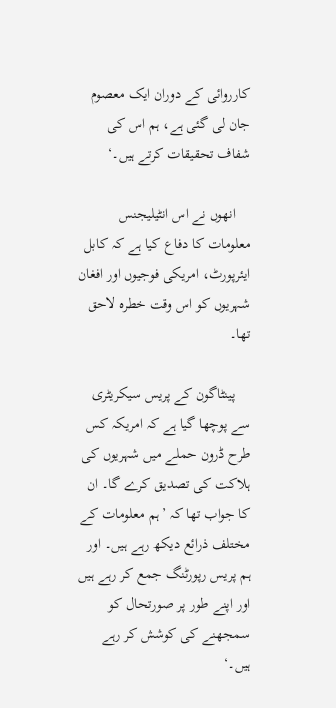کارروائی کے دوران ایک معصوم جان لی گئی ہے، ہم اس کی شفاف تحقیقات کرتے ہیں۔‘

    انھوں نے اس انٹیلیجنس معلومات کا دفاع کیا ہے کہ کابل ایئرپورٹ، امریکی فوجیوں اور افغان شہریوں کو اس وقت خطرہ لاحق تھا۔

    پینٹاگون کے پریس سیکریٹری سے پوچھا گیا ہے کہ امریکہ کس طرح ڈرون حملے میں شہریوں کی ہلاکت کی تصدیق کرے گا۔ ان کا جواب تھا کہ ’ہم معلومات کے مختلف ذرائع دیکھ رہے ہیں۔ اور ہم پریس رپورٹنگ جمع کر رہے ہیں اور اپنے طور پر صورتحال کو سمجھنے کی کوشش کر رہے ہیں۔‘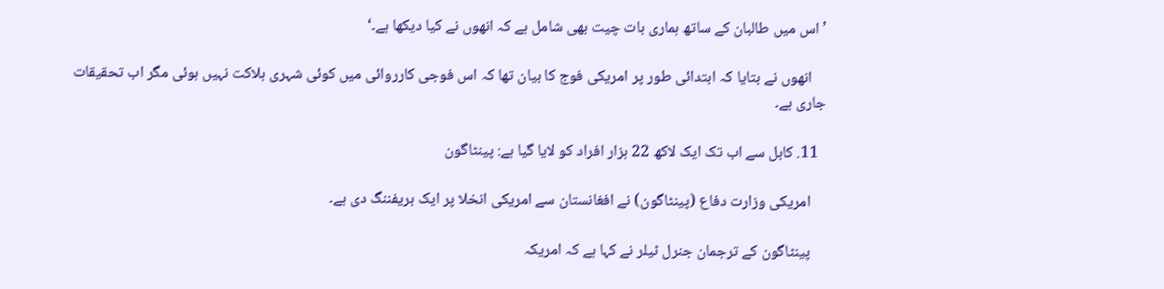’اس میں طالبان کے ساتھ ہماری بات چیت بھی شامل ہے کہ انھوں نے کیا دیکھا ہے۔‘

    انھوں نے بتایا کہ ابتدائی طور پر امریکی فوج کا بیان تھا کہ اس فوجی کارروائی میں کوئی شہری ہلاکت نہیں ہوئی مگر اب تحقیقات جاری ہے۔

  11. کابل سے اب تک ایک لاکھ 22 ہزار افراد کو لایا گیا ہے: پینٹاگون

    امریکی وزارت دفاع (پینٹاگون) نے افغانستان سے امریکی انخلا پر ایک بریفننگ دی ہے۔

    پینٹاگون کے ترجمان جنرل ٹیلر نے کہا ہے کہ امریکہ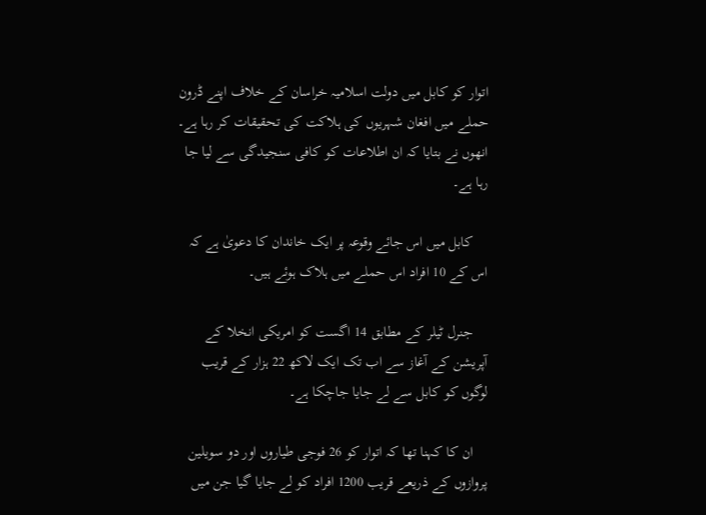اتوار کو کابل میں دولت اسلامیہ خراسان کے خلاف اپنے ڈرون حملے میں افغان شہریوں کی ہلاکت کی تحقیقات کر رہا ہے۔ انھوں نے بتایا کہ ان اطلاعات کو کافی سنجیدگی سے لیا جا رہا ہے۔

    کابل میں اس جائے وقوعہ پر ایک خاندان کا دعویٰ ہے کہ اس کے 10 افراد اس حملے میں ہلاک ہوئے ہیں۔

    جنرل ٹیلر کے مطابق 14 اگست کو امریکی انخلا کے آپریشن کے آغاز سے اب تک ایک لاکھ 22 ہزار کے قریب لوگوں کو کابل سے لے جایا جاچکا ہے۔

    ان کا کہنا تھا کہ اتوار کو 26 فوجی طیاروں اور دو سویلین پروازوں کے ذریعے قریب 1200 افراد کو لے جایا گیا جن میں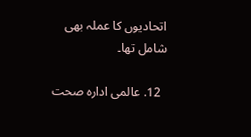اتحادیوں کا عملہ بھی شامل تھا۔

  12. عالمی ادارہ صحت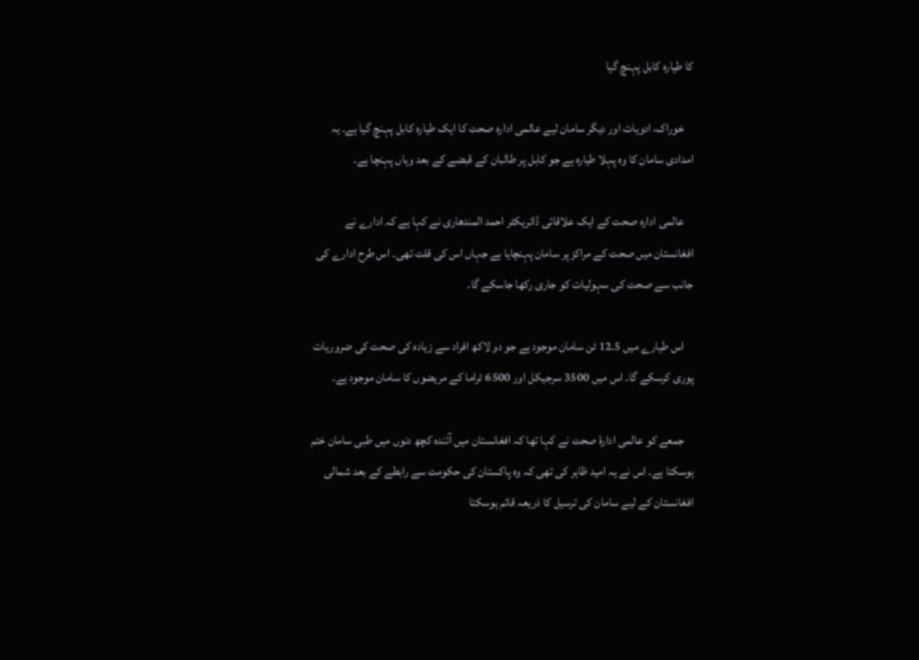کا طیارہ کابل پہنچ گیا

    خوراک، ادویات اور دیگر سامان لیے عالمی ادارہ صحت کا ایک طیارہ کابل پہنچ گیا ہے۔ یہ امدادی سامان کا وہ پہلا طیارہ ہے جو کابل پر طالبان کے قبضے کے بعد وہاں پہنچا ہے۔

    عالمی ادارہ صحت کے ایک علاقائی ڈائریکٹر احمد المندھاری نے کہا ہے کہ ادارے نے افغانستان میں صحت کے مراکز پر سامان پہنچایا ہے جہاں اس کی قلت تھی۔ اس طرح ادارے کی جانب سے صحت کی سہولیات کو جاری رکھا جاسکے گا۔

    اس طیارے میں 12.5 ٹن سامان موجود ہے جو دو لاکھ افراد سے زیادہ کی صحت کی ضروریات پوری کرسکے گا۔ اس میں 3500 سرجیکل اور 6500 ٹراما کے مریضوں کا سامان موجود ہے۔

    جمعے کو عالمی ادارۂ صحت نے کہا تھا کہ افغانستان میں آئندہ کچھ دنوں میں طبی سامان ختم ہوسکتا ہے۔ اس نے یہ امید ظاہر کی تھی کہ وہ پاکستان کی حکومت سے رابطے کے بعد شمالی افغانستان کے لیے سامان کی ترسیل کا ذریعہ قائم ہوسکتا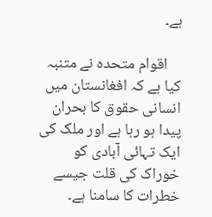ہے۔

    اقوام متحدہ نے متنبہ کیا ہے کہ افغانستان میں انسانی حقوق کا بحران پیدا ہو رہا ہے اور ملک کی ایک تہائی آبادی کو خوراک کی قلت جیسے خطرات کا سامنا ہے۔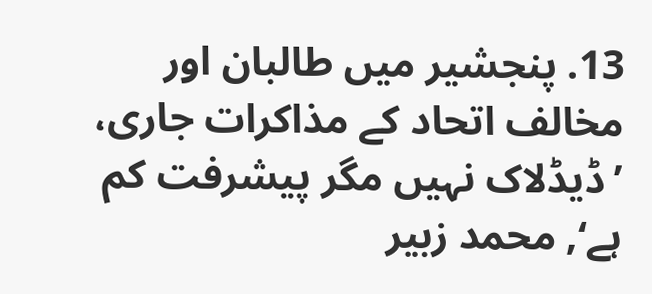13. پنجشیر میں طالبان اور مخالف اتحاد کے مذاکرات جاری، ’ڈیڈلاک نہیں مگر پیشرفت کم ہے‘, محمد زبیر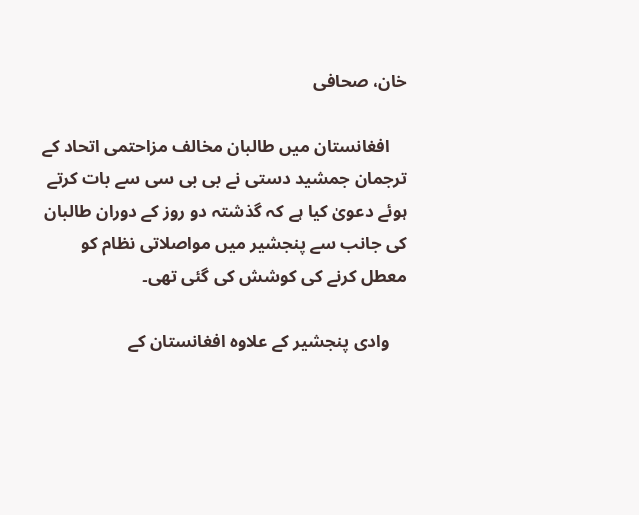خان، صحافی

    افغانستان میں طالبان مخالف مزاحتمی اتحاد کے ترجمان جمشید دستی نے بی بی سی سے بات کرتے ہوئے دعویٰ کیا ہے کہ گذشتہ دو روز کے دوران طالبان کی جانب سے پنجشیر میں مواصلاتی نظام کو معطل کرنے کی کوشش کی گئی تھی۔

    وادی پنجشیر کے علاوہ افغانستان کے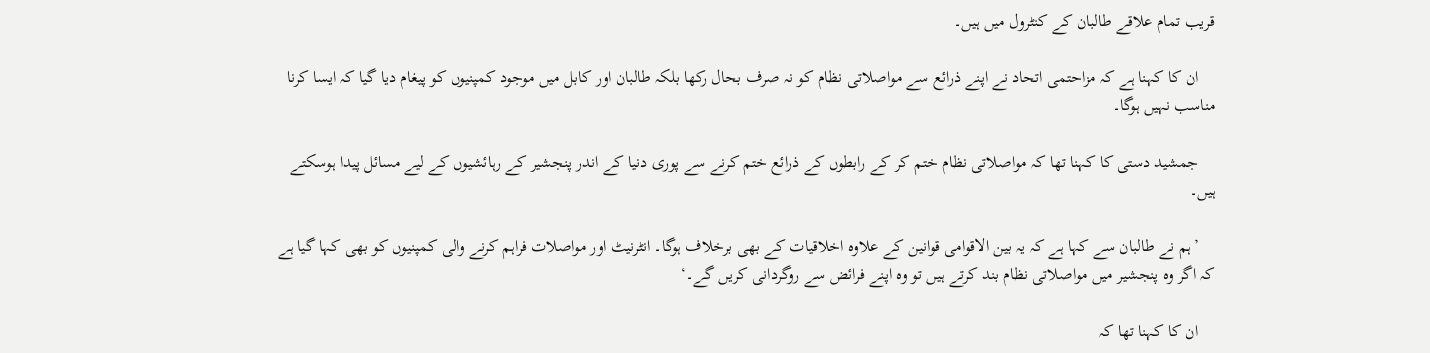قریب تمام علاقے طالبان کے کنٹرول میں ہیں۔

    ان کا کہنا ہے کہ مزاحتمی اتحاد نے اپنے ذرائع سے مواصلاتی نظام کو نہ صرف بحال رکھا بلکہ طالبان اور کابل میں موجود کمپنیوں کو پیغام دیا گیا کہ ایسا کرنا مناسب نہیں ہوگا۔

    جمشید دستی کا کہنا تھا کہ مواصلاتی نظام ختم کر کے رابطوں کے ذرائع ختم کرنے سے پوری دنیا کے اندر پنجشیر کے رہائشیوں کے لیے مسائل پیدا ہوسکتے ہیں۔

    ’ہم نے طالبان سے کہا ہے کہ یہ بین الاقوامی قوانین کے علاوہ اخلاقیات کے بھی برخلاف ہوگا۔ انٹرنیٹ اور مواصلات فراہم کرنے والی کمپنیوں کو بھی کہا گیا ہے کہ اگر وہ پنجشیر میں مواصلاتی نظام بند کرتے ہیں تو وہ اپنے فرائض سے روگردانی کریں گے۔‘

    ان کا کہنا تھا کہ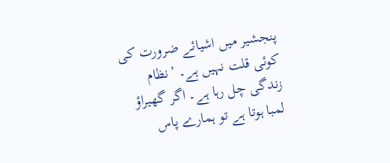پنجشیر میں اشیائے ضرورت کی کوئی قلت نہیں ہے۔ ’نظام زندگی چل رہا ہے۔ اگر گھیراؤ لمبا ہوتا ہے تو ہمارے پاس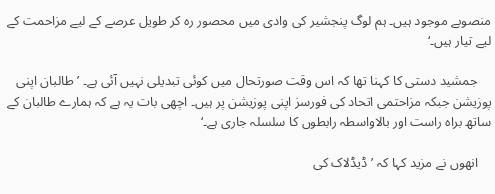منصوبے موجود ہیں۔ ہم لوگ پنجشیر کی وادی میں محصور رہ کر طویل عرصے کے لیے مزاحمت کے لیے تیار ہیں۔‘

    جمشید دستی کا کہنا تھا کہ اس وقت صورتحال میں کوئی تبدیلی نہیں آئی ہے۔ ’طالبان اپنی پوزیشن جبکہ مزاحتمی اتحاد کی فورسز اپنی پوزیشن پر ہیں۔ اچھی بات یہ ہے کہ ہمارے طالبان کے ساتھ براہ راست اور بالاواسطہ رابطوں کا سلسلہ جاری ہے۔‘

    انھوں نے مزید کہا کہ ’ڈیڈلاک کی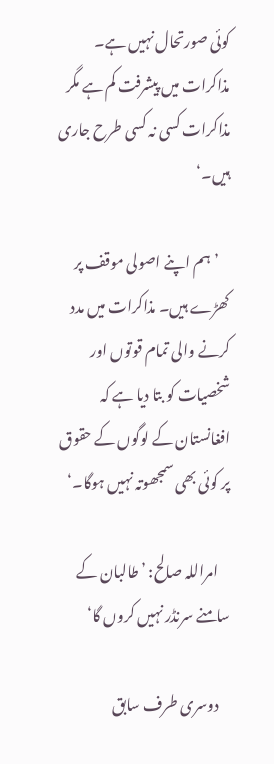کوئی صورتحال نہیں ہے۔ مذاکرات میں پیشرفت کم ہے مگر مذاکرات کسی نہ کسی طرح جاری ہیں۔‘

    ’ہم اپنے اصولی موقف پر کھڑے ہیں۔ مذاکرات میں مدد کرنے والی تمام قوتوں اور شخصیات کو بتا دیا ہے کہ افغانستان کے لوگوں کے حقوق پر کوئی بھی سمجھوتہ نہیں ہوگا۔‘

    امراللہ صالح: ’طالبان کے سامنے سرنڈر نہیں کروں گا‘

    دوسری طرف سابق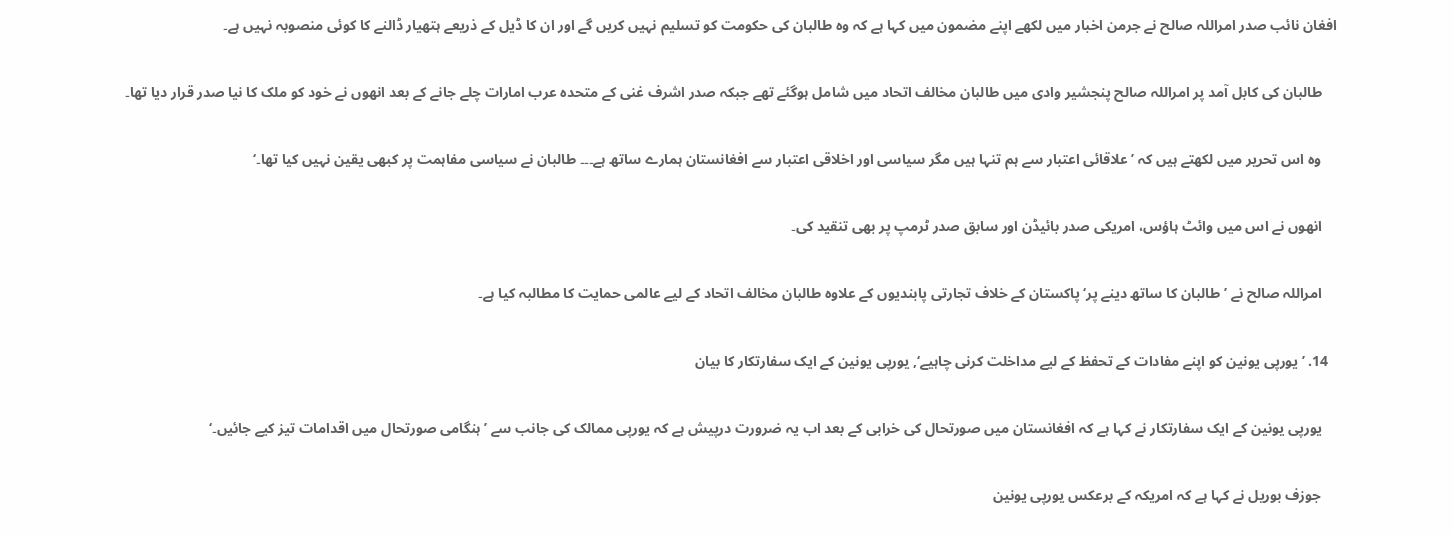افغان نائب صدر امراللہ صالح نے جرمن اخبار میں لکھے اپنے مضمون میں کہا ہے کہ وہ طالبان کی حکومت کو تسلیم نہیں کریں گے اور ان کا ڈیل کے ذریعے ہتھیار ڈالنے کا کوئی منصوبہ نہیں ہے۔

    طالبان کی کابل آمد پر امراللہ صالح پنجشیر وادی میں طالبان مخالف اتحاد میں شامل ہوگئے تھے جبکہ صدر اشرف غنی کے متحدہ عرب امارات چلے جانے کے بعد انھوں نے خود کو ملک کا نیا صدر قرار دیا تھا۔

    وہ اس تحریر میں لکھتے ہیں کہ ’علاقائی اعتبار سے ہم تنہا ہیں مگر سیاسی اور اخلاقی اعتبار سے افغانستان ہمارے ساتھ ہے۔۔۔ طالبان نے سیاسی مفاہمت پر کبھی یقین نہیں کیا تھا۔‘

    انھوں نے اس میں وائٹ ہاؤس، امریکی صدر بائیڈن اور سابق صدر ٹرمپ پر بھی تنقید کی۔

    امراللہ صالح نے ’طالبان کا ساتھ دینے پر‘ پاکستان کے خلاف تجارتی پابندیوں کے علاوہ طالبان مخالف اتحاد کے لیے عالمی حمایت کا مطالبہ کیا ہے۔

  14. ’یورپی یونین کو اپنے مفادات کے تحفظ کے لیے مداخلت کرنی چاہیے‘, یورپی یونین کے ایک سفارتکار کا بیان

    یورپی یونین کے ایک سفارتکار نے کہا ہے کہ افغانستان میں صورتحال کی خرابی کے بعد اب یہ ضرورت درپیش ہے کہ یورپی ممالک کی جانب سے ’ہنگامی صورتحال میں اقدامات تیز کیے جائیں۔‘

    جوزف بوریل نے کہا ہے کہ امریکہ کے برعکس یورپی یونین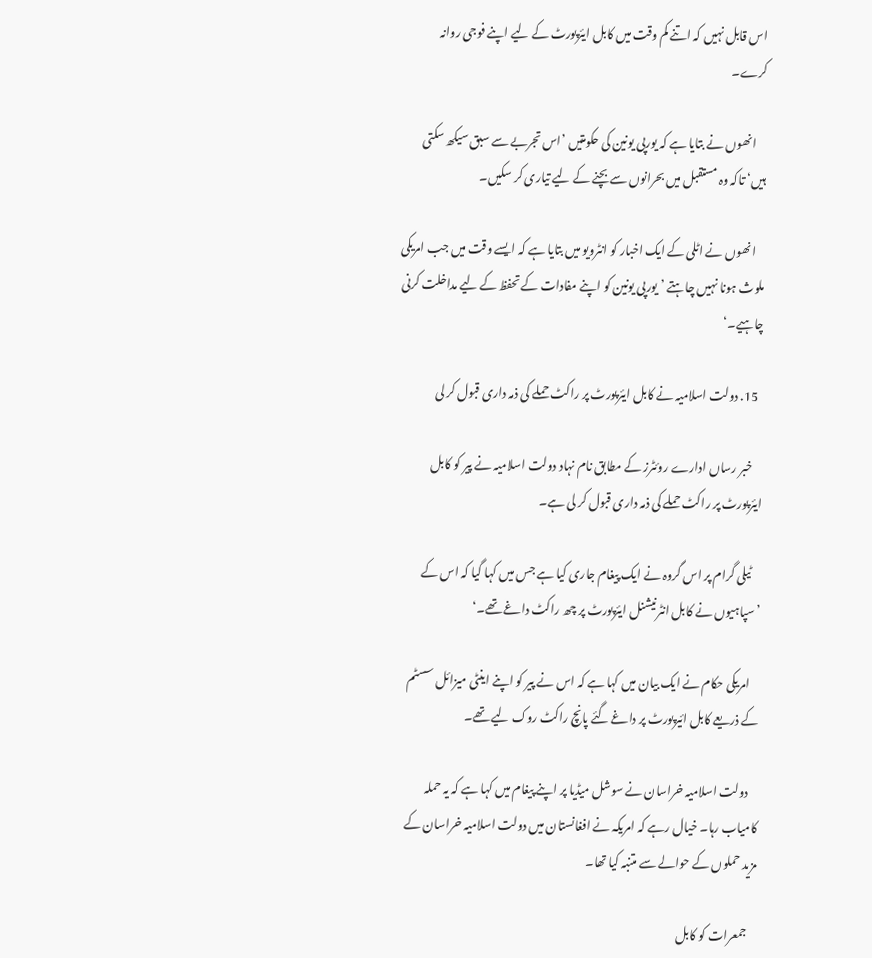اس قابل نہیں کہ اتنے کم وقت میں کابل ایئرپورٹ کے لیے اپنے فوجی روانہ کرے۔

    انھوں نے بتایا ہے کہ یورپی یونین کی حکومتیں ’اس تجربے سے سبق سیکھ سکتی ہیں‘ تاکہ وہ مستقبل میں بحرانوں سے بچنے کے لیے تیاری کر سکیں۔

    انھوں نے اٹلی کے ایک اخبار کو انٹرویو میں بتایا ہے کہ ایسے وقت میں جب امریکی ملوث ہونا نہیں چاہتے ’یورپی یونین کو اپنے مفادات کے تحفظ کے لیے مداخلت کرنی چاہیے۔‘

  15. دولت اسلامیہ نے کابل ایئرپورٹ پر راکٹ حملے کی ذمہ داری قبول کر لی

    خبر رساں ادارے روئٹرز کے مطابق نام نہاد دولت اسلامیہ نے پیر کو کابل ایئرپورٹ پر راکٹ حملے کی ذمہ داری قبول کر لی ہے۔

    ٹیلی گرام پر اس گروہ نے ایک پیغام جاری کیا ہے جس میں کہا گیا کہ اس کے ’سپاہیوں نے کابل انٹرنیشنل ایئرپورٹ پر چھ راکٹ داغے تھے۔‘

    امریکی حکام نے ایک بیان میں کہا ہے کہ اس نے پیر کو اپنے اینٹی میزائل سسٹم کے ذریعے کابل ائیرپورٹ پر داغے گئے پانچ راکٹ روک لیے تھے۔

    دولت اسلامیہ خراسان نے سوشل میڈیا پر اپنے پیغام میں کہا ہے کہ یہ حملہ کامیاب رہا۔ خیال رہے کہ امریکہ نے افغانستان میں دولت اسلامیہ خراسان کے مزید حملوں کے حوالے سے متنبہ کیا تھا۔

    جمعرات کو کابل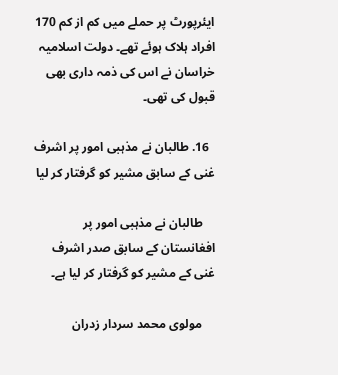ایئرپورٹ پر حملے میں کم از کم 170 افراد ہلاک ہوئے تھے۔ دولت اسلامیہ خراسان نے اس کی ذمہ داری بھی قبول کی تھی۔

  16. طالبان نے مذہبی امور پر اشرف غنی کے سابق مشیر کو گرفتار کر لیا

    طالبان نے مذہبی امور پر افغانستان کے سابق صدر اشرف غنی کے مشیر کو گرفتار کر لیا ہے۔

    مولوی محمد سردار زدران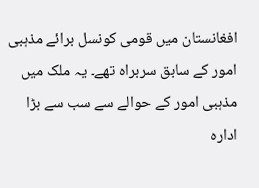افغانستان میں قومی کونسل برائے مذہبی امور کے سابق سربراہ تھے۔ یہ ملک میں مذہبی امور کے حوالے سے سب سے بڑا ادارہ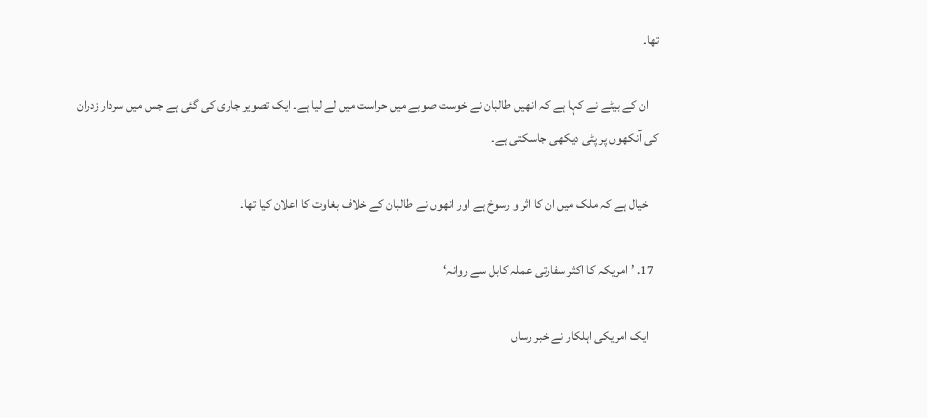تھا۔

    ان کے بیٹے نے کہا ہے کہ انھیں طالبان نے خوست صوبے میں حراست میں لے لیا ہے۔ ایک تصویر جاری کی گئی ہے جس میں سردار زدران کی آنکھوں پر پٹی دیکھی جاسکتی ہے۔

    خیال ہے کہ ملک میں ان کا اثر و رسوخ ہے اور انھوں نے طالبان کے خلاف بغاوت کا اعلان کیا تھا۔

  17. ’امریکہ کا اکثر سفارتی عملہ کابل سے روانہ‘

    ایک امریکی اہلکار نے خبر رساں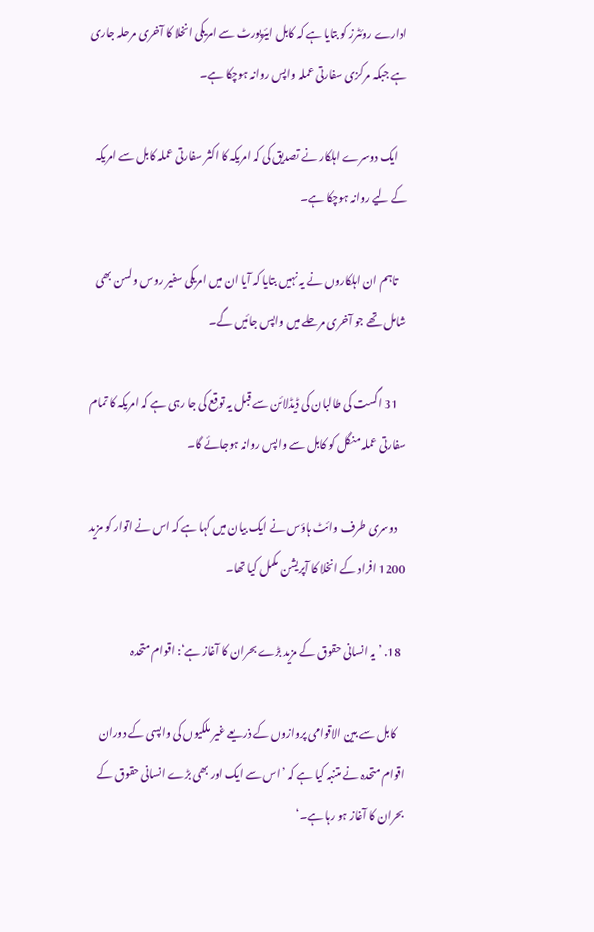ادارے روئٹرز کو بتایا ہے کہ کابل ایئرپورٹ سے امریکی انخلا کا آخری مرحلہ جاری ہے جبکہ مرکزی سفارتی عملہ واپس روانہ ہوچکا ہے۔

    ایک دوسرے اہلکار نے تصدیق کی کہ امریکہ کا اکثر سفارتی عملہ کابل سے امریکہ کے لیے روانہ ہوچکا ہے۔

    تاہم ان اہلکاروں نے یہ نہیں بتایا کہ آیا ان میں امریکی سفیر روس ولسن بھی شامل تھے جو آخری مرحلے میں واپس جائیں گے۔

    31 اگست کی طالبان کی ڈیڈلائن سے قبل یہ توقع کی جا رہی ہے کہ امریکہ کا تمام سفارتی عملہ منگل کو کابل سے واپس روانہ ہوجائے گا۔

    دوسری طرف وائٹ ہاؤس نے ایک بیان میں کہا ہے کہ اس نے اتوار کو مزید 1200 افراد کے انخلا کا آپریشن مکمل کیا تھا۔

  18. ’یہ انسانی حقوق کے مزید بڑے بحران کا آغاز ہے‘: اقوام متحدہ

    کابل سے بین الاقوامی پروازوں کے ذریعے غیر ملکیوں کی واپسی کے دوران اقوام متحدہ نے متنبہ کیا ہے کہ ’اس سے ایک اور بھی بڑے انسانی حقوق کے بحران کا آغاز ہو رہا ہے۔‘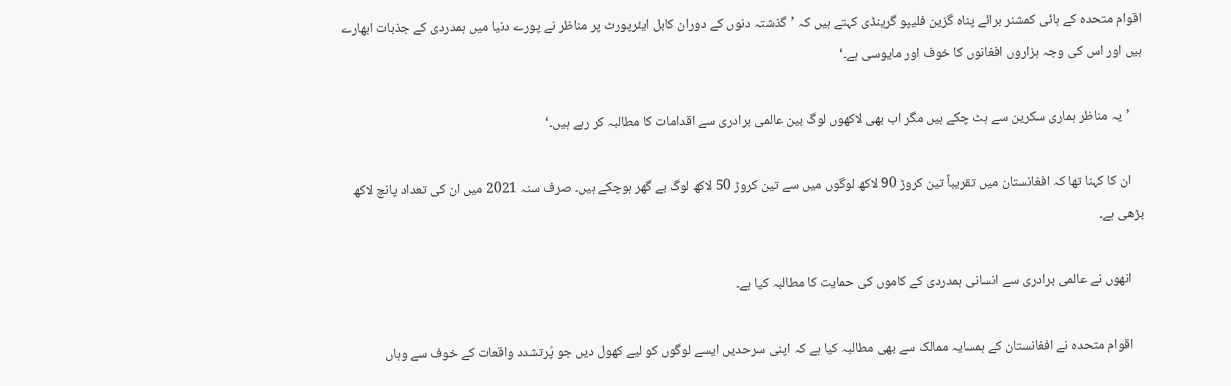اقوام متحدہ کے ہائی کمشنر برائے پناہ گزین فلیپو گرینڈی کہتے ہیں کہ ’گذشتہ دنوں کے دوران کابل ایئرپورٹ پر مناظر نے پورے دنیا میں ہمدردی کے جذبات ابھارے ہیں اور اس کی وجہ ہزاروں افغانوں کا خوف اور مایوسی ہے۔‘

    ’یہ مناظر ہماری سکرین سے ہٹ چکے ہیں مگر اب بھی لاکھوں لوگ بین عالمی برادری سے اقدامات کا مطالبہ کر رہے ہیں۔‘

    ان کا کہنا تھا کہ افغانستان میں تقریباً تین کروڑ 90 لاکھ لوگوں میں سے تین کروڑ 50 لاکھ لوگ بے گھر ہوچکے ہیں۔ صرف سنہ 2021 میں ان کی تعداد پانچ لاکھ بڑھی ہے۔

    انھوں نے عالمی برادری سے انسانی ہمدردی کے کاموں کی حمایت کا مطالبہ کیا ہے۔

    اقوام متحدہ نے افغانستان کے ہمسایہ ممالک سے بھی مطالبہ کیا ہے کہ اپنی سرحدیں ایسے لوگوں کو لیے کھول دیں جو پُرتشدد واقعات کے خوف سے وہاں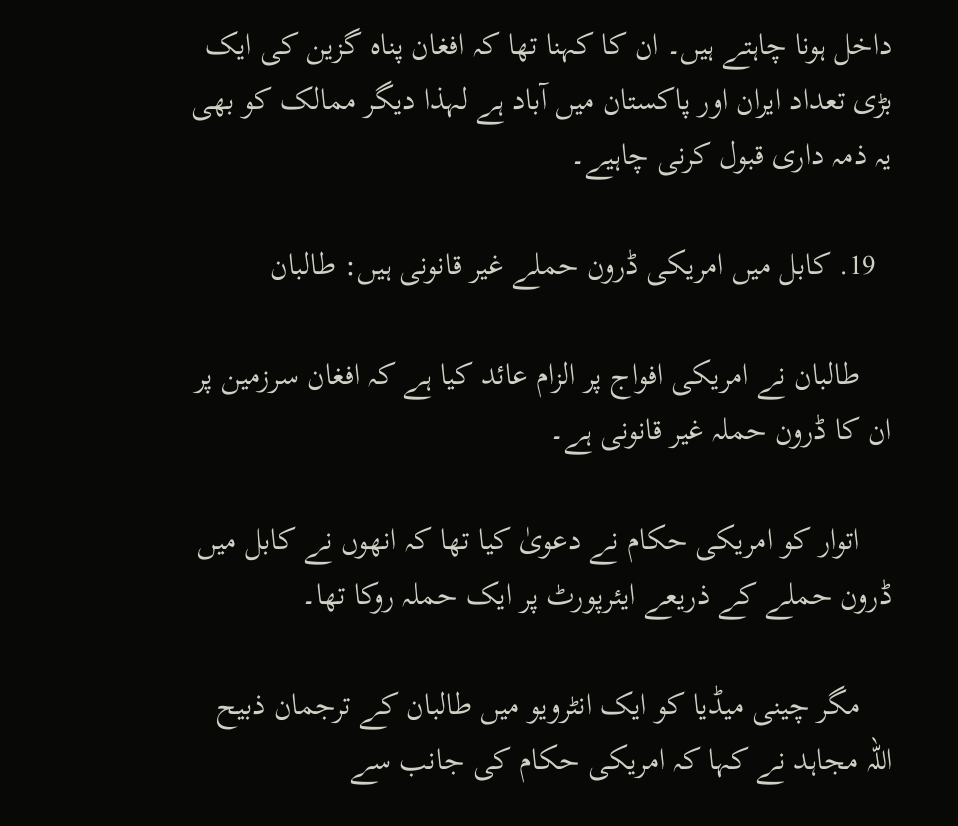داخل ہونا چاہتے ہیں۔ ان کا کہنا تھا کہ افغان پناہ گزین کی ایک بڑی تعداد ایران اور پاکستان میں آباد ہے لہذا دیگر ممالک کو بھی یہ ذمہ داری قبول کرنی چاہیے۔

  19. کابل میں امریکی ڈرون حملے غیر قانونی ہیں: طالبان

    طالبان نے امریکی افواج پر الزام عائد کیا ہے کہ افغان سرزمین پر ان کا ڈرون حملہ غیر قانونی ہے۔

    اتوار کو امریکی حکام نے دعویٰ کیا تھا کہ انھوں نے کابل میں ڈرون حملے کے ذریعے ایئرپورٹ پر ایک حملہ روکا تھا۔

    مگر چینی میڈیا کو ایک انٹرویو میں طالبان کے ترجمان ذبیح اللہ مجاہد نے کہا کہ امریکی حکام کی جانب سے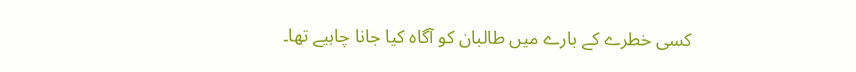کسی خطرے کے بارے میں طالبان کو آگاہ کیا جانا چاہیے تھا۔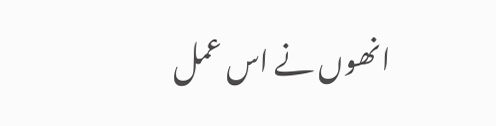انھوں نے اس عمل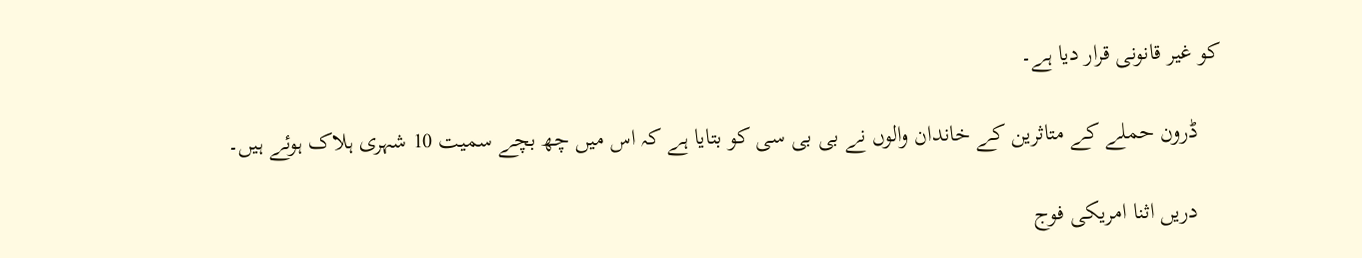کو غیر قانونی قرار دیا ہے۔

    ڈرون حملے کے متاثرین کے خاندان والوں نے بی بی سی کو بتایا ہے کہ اس میں چھ بچے سمیت 10 شہری ہلاک ہوئے ہیں۔

    دریں اثنا امریکی فوج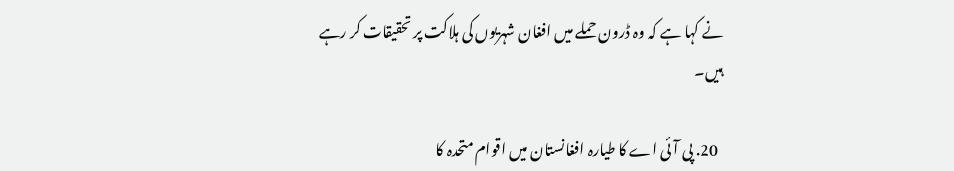نے کہا ہے کہ وہ ڈرون حملے میں افغان شہریوں کی ہلاکت پر تحقیقات کر رہے ہیں۔

  20. پی آئی اے کا طیارہ افغانستان میں اقوام متحدہ کا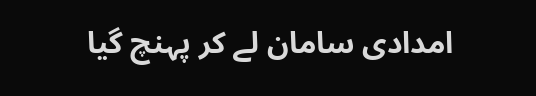امدادی سامان لے کر پہنچ گیا